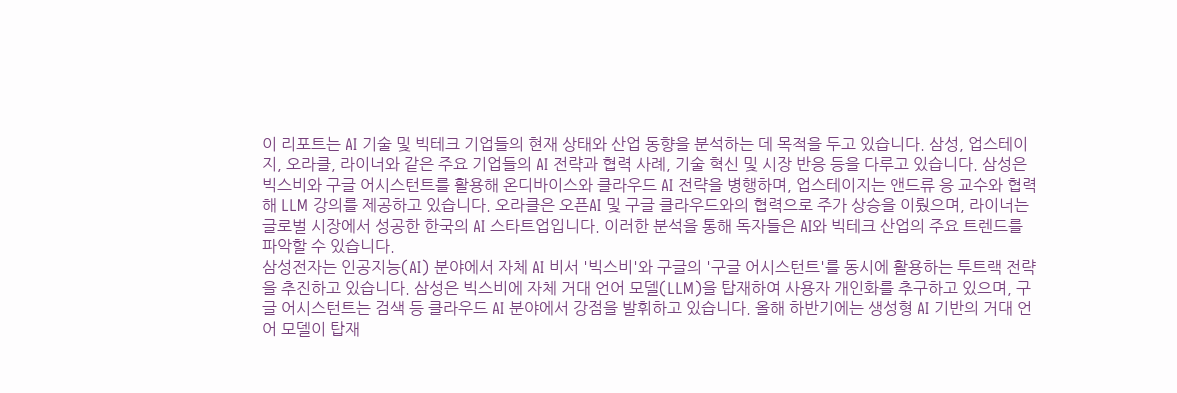이 리포트는 AI 기술 및 빅테크 기업들의 현재 상태와 산업 동향을 분석하는 데 목적을 두고 있습니다. 삼성, 업스테이지, 오라클, 라이너와 같은 주요 기업들의 AI 전략과 협력 사례, 기술 혁신 및 시장 반응 등을 다루고 있습니다. 삼성은 빅스비와 구글 어시스턴트를 활용해 온디바이스와 클라우드 AI 전략을 병행하며, 업스테이지는 앤드류 응 교수와 협력해 LLM 강의를 제공하고 있습니다. 오라클은 오픈AI 및 구글 클라우드와의 협력으로 주가 상승을 이뤘으며, 라이너는 글로벌 시장에서 성공한 한국의 AI 스타트업입니다. 이러한 분석을 통해 독자들은 AI와 빅테크 산업의 주요 트렌드를 파악할 수 있습니다.
삼성전자는 인공지능(AI) 분야에서 자체 AI 비서 '빅스비'와 구글의 '구글 어시스턴트'를 동시에 활용하는 투트랙 전략을 추진하고 있습니다. 삼성은 빅스비에 자체 거대 언어 모델(LLM)을 탑재하여 사용자 개인화를 추구하고 있으며, 구글 어시스턴트는 검색 등 클라우드 AI 분야에서 강점을 발휘하고 있습니다. 올해 하반기에는 생성형 AI 기반의 거대 언어 모델이 탑재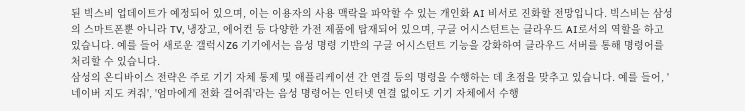된 빅스비 업데이트가 예정되어 있으며, 이는 이용자의 사용 맥락을 파악할 수 있는 개인화 AI 비서로 진화할 전망입니다. 빅스비는 삼성의 스마트폰뿐 아니라 TV, 냉장고, 에어컨 등 다양한 가전 제품에 탑재되어 있으며, 구글 어시스턴트는 클라우드 AI로서의 역할을 하고 있습니다. 예를 들어 새로운 갤럭시Z6 기기에서는 음성 명령 기반의 구글 어시스턴트 기능을 강화하여 클라우드 서버를 통해 명령어를 처리할 수 있습니다.
삼성의 온디바이스 전략은 주로 기기 자체 통제 및 애플리케이션 간 연결 등의 명령을 수행하는 데 초점을 맞추고 있습니다. 예를 들어, '네이버 지도 켜줘', '엄마에게 전화 걸어줘'라는 음성 명령어는 인터넷 연결 없이도 기기 자체에서 수행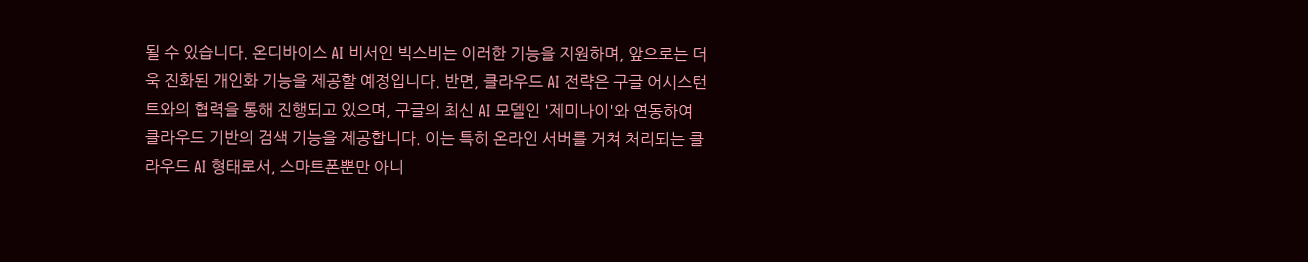될 수 있습니다. 온디바이스 AI 비서인 빅스비는 이러한 기능을 지원하며, 앞으로는 더욱 진화된 개인화 기능을 제공할 예정입니다. 반면, 클라우드 AI 전략은 구글 어시스턴트와의 협력을 통해 진행되고 있으며, 구글의 최신 AI 모델인 '제미나이'와 연동하여 클라우드 기반의 검색 기능을 제공합니다. 이는 특히 온라인 서버를 거쳐 처리되는 클라우드 AI 형태로서, 스마트폰뿐만 아니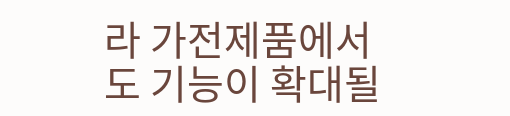라 가전제품에서도 기능이 확대될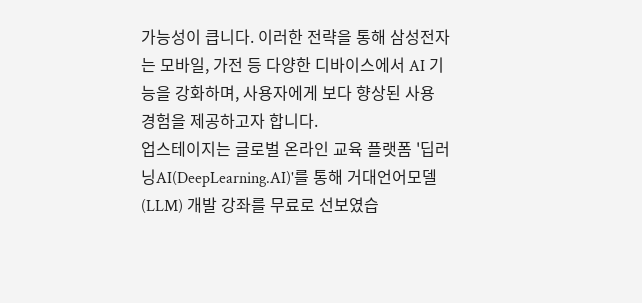가능성이 큽니다. 이러한 전략을 통해 삼성전자는 모바일, 가전 등 다양한 디바이스에서 AI 기능을 강화하며, 사용자에게 보다 향상된 사용 경험을 제공하고자 합니다.
업스테이지는 글로벌 온라인 교육 플랫폼 '딥러닝AI(DeepLearning.AI)'를 통해 거대언어모델(LLM) 개발 강좌를 무료로 선보였습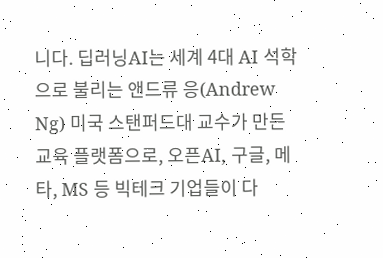니다. 딥러닝AI는 세계 4대 AI 석학으로 불리는 앤드류 응(Andrew Ng) 미국 스탠퍼드대 교수가 만든 교육 플랫폼으로, 오픈AI, 구글, 메타, MS 등 빅테크 기업들이 다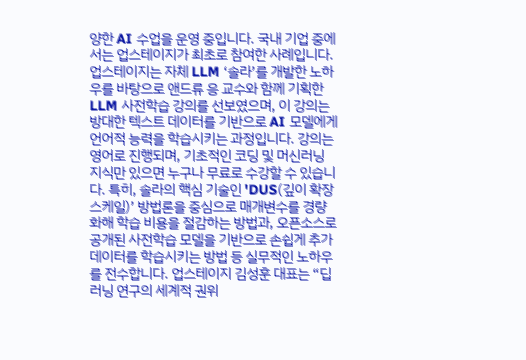양한 AI 수업을 운영 중입니다. 국내 기업 중에서는 업스테이지가 최초로 참여한 사례입니다. 업스테이지는 자체 LLM ‘솔라’를 개발한 노하우를 바탕으로 앤드류 응 교수와 함께 기획한 LLM 사전학습 강의를 선보였으며, 이 강의는 방대한 텍스트 데이터를 기반으로 AI 모델에게 언어적 능력을 학습시키는 과정입니다. 강의는 영어로 진행되며, 기초적인 코딩 및 머신러닝 지식만 있으면 누구나 무료로 수강할 수 있습니다. 특히, 솔라의 핵심 기술인 'DUS(깊이 확장 스케일)’ 방법론을 중심으로 매개변수를 경량화해 학습 비용을 절감하는 방법과, 오픈소스로 공개된 사전학습 모델을 기반으로 손쉽게 추가 데이터를 학습시키는 방법 등 실무적인 노하우를 전수합니다. 업스테이지 김성훈 대표는 “딥러닝 연구의 세계적 권위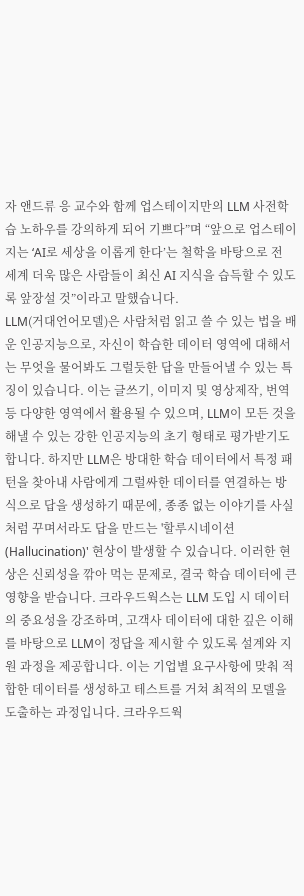자 앤드류 응 교수와 함께 업스테이지만의 LLM 사전학습 노하우를 강의하게 되어 기쁘다”며 “앞으로 업스테이지는 ‘AI로 세상을 이롭게 한다’는 철학을 바탕으로 전 세계 더욱 많은 사람들이 최신 AI 지식을 습득할 수 있도록 앞장설 것”이라고 말했습니다.
LLM(거대언어모델)은 사람처럼 읽고 쓸 수 있는 법을 배운 인공지능으로, 자신이 학습한 데이터 영역에 대해서는 무엇을 물어봐도 그럴듯한 답을 만들어낼 수 있는 특징이 있습니다. 이는 글쓰기, 이미지 및 영상제작, 번역 등 다양한 영역에서 활용될 수 있으며, LLM이 모든 것을 해낼 수 있는 강한 인공지능의 초기 형태로 평가받기도 합니다. 하지만 LLM은 방대한 학습 데이터에서 특정 패턴을 찾아내 사람에게 그럴싸한 데이터를 연결하는 방식으로 답을 생성하기 때문에, 종종 없는 이야기를 사실처럼 꾸며서라도 답을 만드는 '할루시네이션(Hallucination)' 현상이 발생할 수 있습니다. 이러한 현상은 신뢰성을 깎아 먹는 문제로, 결국 학습 데이터에 큰 영향을 받습니다. 크라우드웍스는 LLM 도입 시 데이터의 중요성을 강조하며, 고객사 데이터에 대한 깊은 이해를 바탕으로 LLM이 정답을 제시할 수 있도록 설계와 지원 과정을 제공합니다. 이는 기업별 요구사항에 맞춰 적합한 데이터를 생성하고 테스트를 거쳐 최적의 모델을 도출하는 과정입니다. 크라우드웍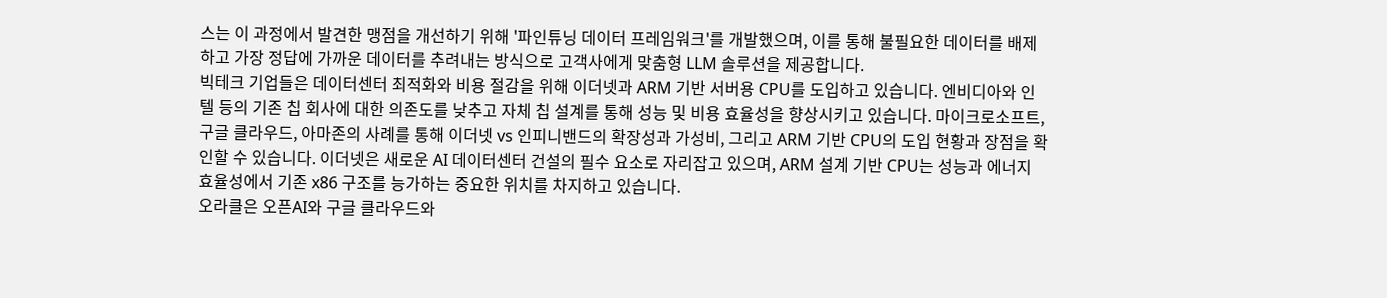스는 이 과정에서 발견한 맹점을 개선하기 위해 '파인튜닝 데이터 프레임워크'를 개발했으며, 이를 통해 불필요한 데이터를 배제하고 가장 정답에 가까운 데이터를 추려내는 방식으로 고객사에게 맞춤형 LLM 솔루션을 제공합니다.
빅테크 기업들은 데이터센터 최적화와 비용 절감을 위해 이더넷과 ARM 기반 서버용 CPU를 도입하고 있습니다. 엔비디아와 인텔 등의 기존 칩 회사에 대한 의존도를 낮추고 자체 칩 설계를 통해 성능 및 비용 효율성을 향상시키고 있습니다. 마이크로소프트, 구글 클라우드, 아마존의 사례를 통해 이더넷 vs 인피니밴드의 확장성과 가성비, 그리고 ARM 기반 CPU의 도입 현황과 장점을 확인할 수 있습니다. 이더넷은 새로운 AI 데이터센터 건설의 필수 요소로 자리잡고 있으며, ARM 설계 기반 CPU는 성능과 에너지 효율성에서 기존 x86 구조를 능가하는 중요한 위치를 차지하고 있습니다.
오라클은 오픈AI와 구글 클라우드와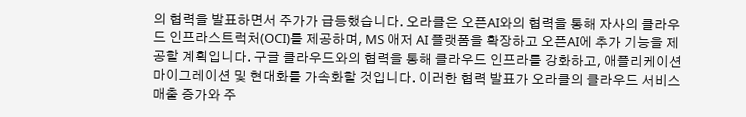의 협력을 발표하면서 주가가 급등했습니다. 오라클은 오픈AI와의 협력을 통해 자사의 클라우드 인프라스트럭처(OCI)를 제공하며, MS 애저 AI 플랫폼을 확장하고 오픈AI에 추가 기능을 제공할 계획입니다. 구글 클라우드와의 협력을 통해 클라우드 인프라를 강화하고, 애플리케이션 마이그레이션 및 현대화를 가속화할 것입니다. 이러한 협력 발표가 오라클의 클라우드 서비스 매출 증가와 주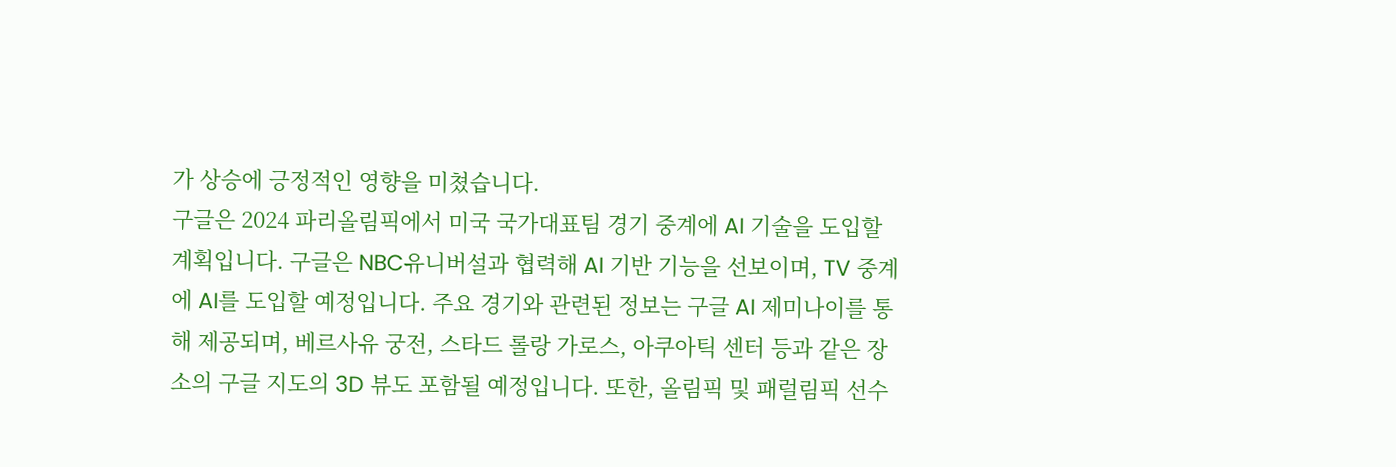가 상승에 긍정적인 영향을 미쳤습니다.
구글은 2024 파리올림픽에서 미국 국가대표팀 경기 중계에 AI 기술을 도입할 계획입니다. 구글은 NBC유니버설과 협력해 AI 기반 기능을 선보이며, TV 중계에 AI를 도입할 예정입니다. 주요 경기와 관련된 정보는 구글 AI 제미나이를 통해 제공되며, 베르사유 궁전, 스타드 롤랑 가로스, 아쿠아틱 센터 등과 같은 장소의 구글 지도의 3D 뷰도 포함될 예정입니다. 또한, 올림픽 및 패럴림픽 선수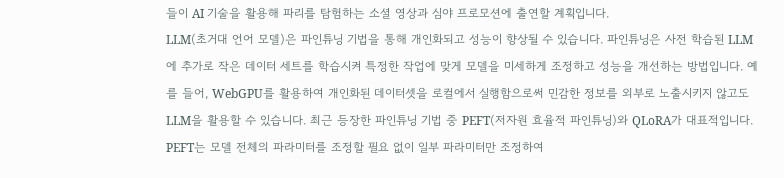들이 AI 기술을 활용해 파리를 탐험하는 소셜 영상과 심야 프로모션에 출연할 계획입니다.
LLM(초거대 언어 모델)은 파인튜닝 기법을 통해 개인화되고 성능이 향상될 수 있습니다. 파인튜닝은 사전 학습된 LLM에 추가로 작은 데이터 세트를 학습시켜 특정한 작업에 맞게 모델을 미세하게 조정하고 성능을 개선하는 방법입니다. 예를 들어, WebGPU를 활용하여 개인화된 데이터셋을 로컬에서 실행함으로써 민감한 정보를 외부로 노출시키지 않고도 LLM을 활용할 수 있습니다. 최근 등장한 파인튜닝 기법 중 PEFT(저자원 효율적 파인튜닝)와 QLoRA가 대표적입니다. PEFT는 모델 전체의 파라미터를 조정할 필요 없이 일부 파라미터만 조정하여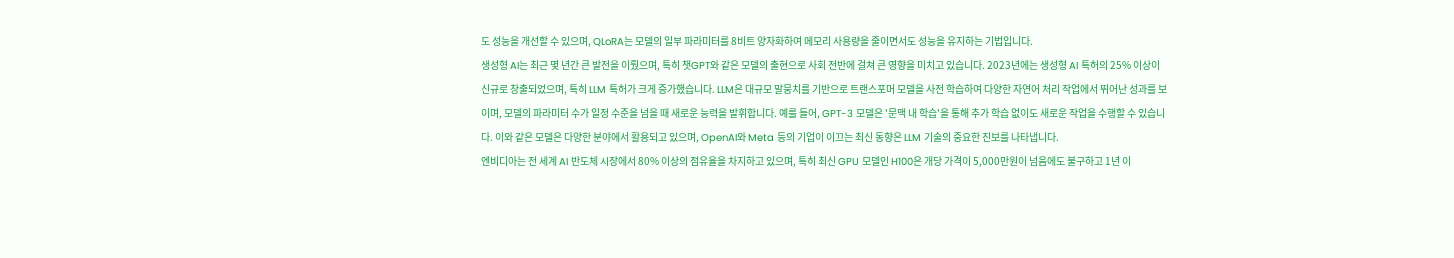도 성능을 개선할 수 있으며, QLoRA는 모델의 일부 파라미터를 8비트 양자화하여 메모리 사용량을 줄이면서도 성능을 유지하는 기법입니다.
생성형 AI는 최근 몇 년간 큰 발전을 이뤘으며, 특히 챗GPT와 같은 모델의 출현으로 사회 전반에 걸쳐 큰 영향을 미치고 있습니다. 2023년에는 생성형 AI 특허의 25% 이상이 신규로 창출되었으며, 특히 LLM 특허가 크게 증가했습니다. LLM은 대규모 말뭉치를 기반으로 트랜스포머 모델을 사전 학습하여 다양한 자연어 처리 작업에서 뛰어난 성과를 보이며, 모델의 파라미터 수가 일정 수준을 넘을 때 새로운 능력을 발휘합니다. 예를 들어, GPT-3 모델은 '문맥 내 학습'을 통해 추가 학습 없이도 새로운 작업을 수행할 수 있습니다. 이와 같은 모델은 다양한 분야에서 활용되고 있으며, OpenAI와 Meta 등의 기업이 이끄는 최신 동향은 LLM 기술의 중요한 진보를 나타냅니다.
엔비디아는 전 세계 AI 반도체 시장에서 80% 이상의 점유율을 차지하고 있으며, 특히 최신 GPU 모델인 H100은 개당 가격이 5,000만원이 넘음에도 불구하고 1년 이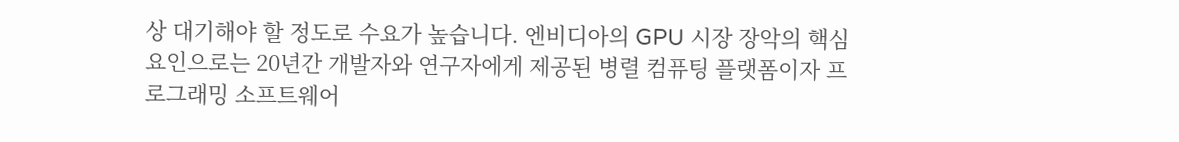상 대기해야 할 정도로 수요가 높습니다. 엔비디아의 GPU 시장 장악의 핵심 요인으로는 20년간 개발자와 연구자에게 제공된 병렬 컴퓨팅 플랫폼이자 프로그래밍 소프트웨어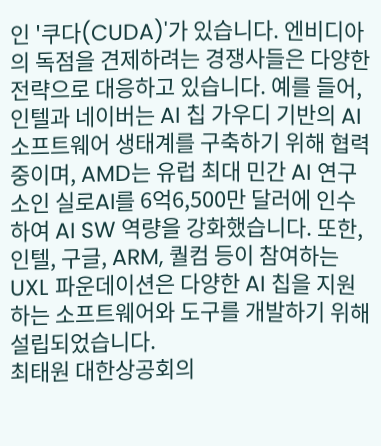인 '쿠다(CUDA)'가 있습니다. 엔비디아의 독점을 견제하려는 경쟁사들은 다양한 전략으로 대응하고 있습니다. 예를 들어, 인텔과 네이버는 AI 칩 가우디 기반의 AI 소프트웨어 생태계를 구축하기 위해 협력 중이며, AMD는 유럽 최대 민간 AI 연구소인 실로AI를 6억6,500만 달러에 인수하여 AI SW 역량을 강화했습니다. 또한, 인텔, 구글, ARM, 퀄컴 등이 참여하는 UXL 파운데이션은 다양한 AI 칩을 지원하는 소프트웨어와 도구를 개발하기 위해 설립되었습니다.
최태원 대한상공회의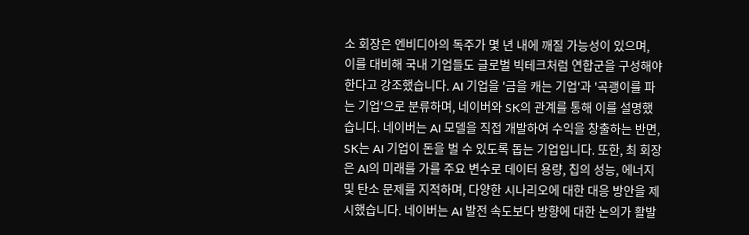소 회장은 엔비디아의 독주가 몇 년 내에 깨질 가능성이 있으며, 이를 대비해 국내 기업들도 글로벌 빅테크처럼 연합군을 구성해야 한다고 강조했습니다. AI 기업을 '금을 캐는 기업'과 '곡괭이를 파는 기업'으로 분류하며, 네이버와 SK의 관계를 통해 이를 설명했습니다. 네이버는 AI 모델을 직접 개발하여 수익을 창출하는 반면, SK는 AI 기업이 돈을 벌 수 있도록 돕는 기업입니다. 또한, 최 회장은 AI의 미래를 가를 주요 변수로 데이터 용량, 칩의 성능, 에너지 및 탄소 문제를 지적하며, 다양한 시나리오에 대한 대응 방안을 제시했습니다. 네이버는 AI 발전 속도보다 방향에 대한 논의가 활발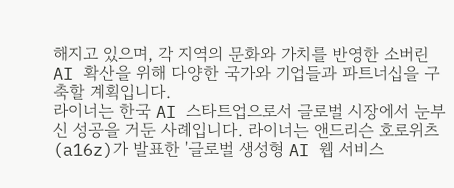해지고 있으며, 각 지역의 문화와 가치를 반영한 소버린 AI 확산을 위해 다양한 국가와 기업들과 파트너십을 구축할 계획입니다.
라이너는 한국 AI 스타트업으로서 글로벌 시장에서 눈부신 성공을 거둔 사례입니다. 라이너는 앤드리슨 호로위츠(a16z)가 발표한 '글로벌 생성형 AI 웹 서비스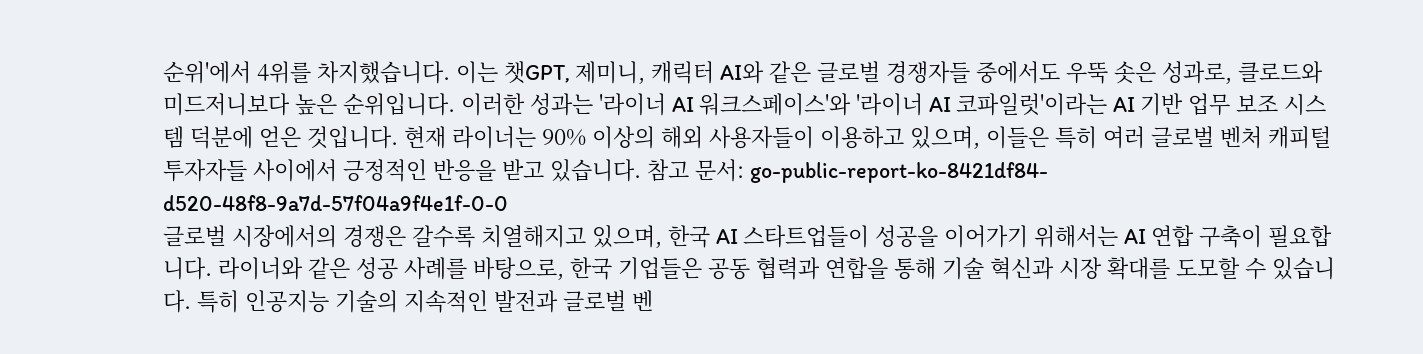순위'에서 4위를 차지했습니다. 이는 챗GPT, 제미니, 캐릭터 AI와 같은 글로벌 경쟁자들 중에서도 우뚝 솟은 성과로, 클로드와 미드저니보다 높은 순위입니다. 이러한 성과는 '라이너 AI 워크스페이스'와 '라이너 AI 코파일럿'이라는 AI 기반 업무 보조 시스템 덕분에 얻은 것입니다. 현재 라이너는 90% 이상의 해외 사용자들이 이용하고 있으며, 이들은 특히 여러 글로벌 벤처 캐피털 투자자들 사이에서 긍정적인 반응을 받고 있습니다. 참고 문서: go-public-report-ko-8421df84-d520-48f8-9a7d-57f04a9f4e1f-0-0
글로벌 시장에서의 경쟁은 갈수록 치열해지고 있으며, 한국 AI 스타트업들이 성공을 이어가기 위해서는 AI 연합 구축이 필요합니다. 라이너와 같은 성공 사례를 바탕으로, 한국 기업들은 공동 협력과 연합을 통해 기술 혁신과 시장 확대를 도모할 수 있습니다. 특히 인공지능 기술의 지속적인 발전과 글로벌 벤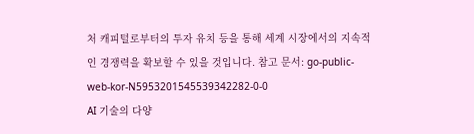처 캐피털로부터의 투자 유치 등을 통해 세계 시장에서의 지속적인 경쟁력을 확보할 수 있을 것입니다. 참고 문서: go-public-web-kor-N5953201545539342282-0-0
AI 기술의 다양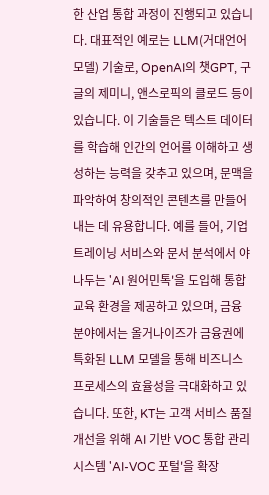한 산업 통합 과정이 진행되고 있습니다. 대표적인 예로는 LLM(거대언어모델) 기술로, OpenAI의 챗GPT, 구글의 제미니, 앤스로픽의 클로드 등이 있습니다. 이 기술들은 텍스트 데이터를 학습해 인간의 언어를 이해하고 생성하는 능력을 갖추고 있으며, 문맥을 파악하여 창의적인 콘텐츠를 만들어내는 데 유용합니다. 예를 들어, 기업 트레이닝 서비스와 문서 분석에서 야나두는 'AI 원어민톡'을 도입해 통합 교육 환경을 제공하고 있으며, 금융 분야에서는 올거나이즈가 금융권에 특화된 LLM 모델을 통해 비즈니스 프로세스의 효율성을 극대화하고 있습니다. 또한, KT는 고객 서비스 품질 개선을 위해 AI 기반 VOC 통합 관리 시스템 'AI-VOC 포털'을 확장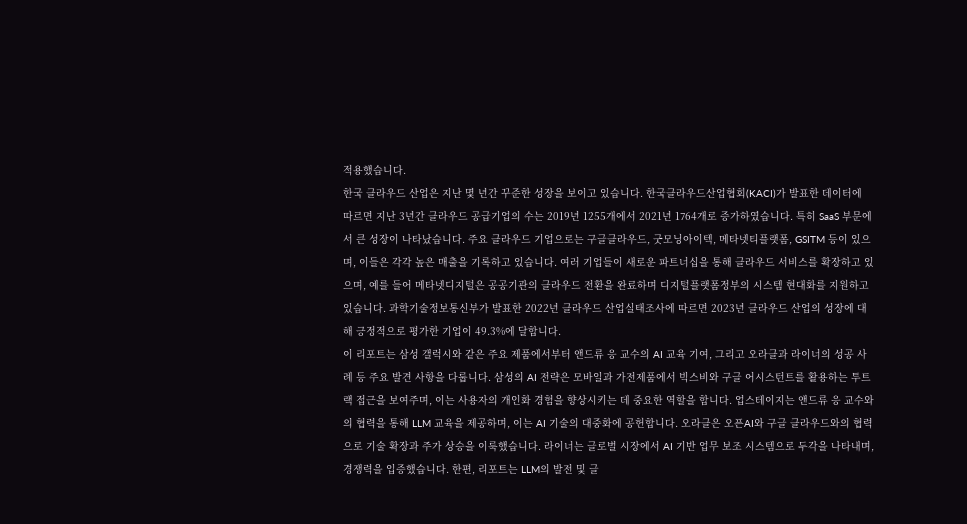적용했습니다.
한국 클라우드 산업은 지난 몇 년간 꾸준한 성장을 보이고 있습니다. 한국클라우드산업협회(KACI)가 발표한 데이터에 따르면 지난 3년간 클라우드 공급기업의 수는 2019년 1255개에서 2021년 1764개로 증가하였습니다. 특히 SaaS 부문에서 큰 성장이 나타났습니다. 주요 클라우드 기업으로는 구글클라우드, 굿모닝아이텍, 메타넷티플랫폼, GSITM 등이 있으며, 이들은 각각 높은 매출을 기록하고 있습니다. 여러 기업들이 새로운 파트너십을 통해 클라우드 서비스를 확장하고 있으며, 예를 들어 메타넷디지털은 공공기관의 클라우드 전환을 완료하며 디지털플랫폼정부의 시스템 현대화를 지원하고 있습니다. 과학기술정보통신부가 발표한 2022년 클라우드 산업실태조사에 따르면 2023년 클라우드 산업의 성장에 대해 긍정적으로 평가한 기업이 49.3%에 달합니다.
이 리포트는 삼성 갤럭시와 같은 주요 제품에서부터 앤드류 응 교수의 AI 교육 기여, 그리고 오라클과 라이너의 성공 사례 등 주요 발견 사항을 다룹니다. 삼성의 AI 전략은 모바일과 가전제품에서 빅스비와 구글 어시스턴트를 활용하는 투트랙 접근을 보여주며, 이는 사용자의 개인화 경험을 향상시키는 데 중요한 역할을 합니다. 업스테이지는 앤드류 응 교수와의 협력을 통해 LLM 교육을 제공하며, 이는 AI 기술의 대중화에 공헌합니다. 오라클은 오픈AI와 구글 클라우드와의 협력으로 기술 확장과 주가 상승을 이룩했습니다. 라이너는 글로벌 시장에서 AI 기반 업무 보조 시스템으로 두각을 나타내며, 경쟁력을 입증했습니다. 한편, 리포트는 LLM의 발전 및 글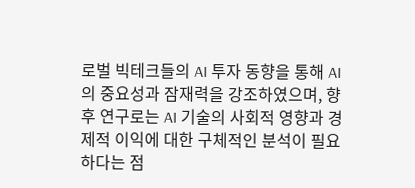로벌 빅테크들의 AI 투자 동향을 통해 AI의 중요성과 잠재력을 강조하였으며, 향후 연구로는 AI 기술의 사회적 영향과 경제적 이익에 대한 구체적인 분석이 필요하다는 점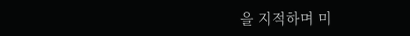을 지적하며 미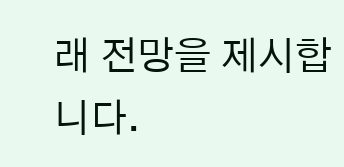래 전망을 제시합니다.